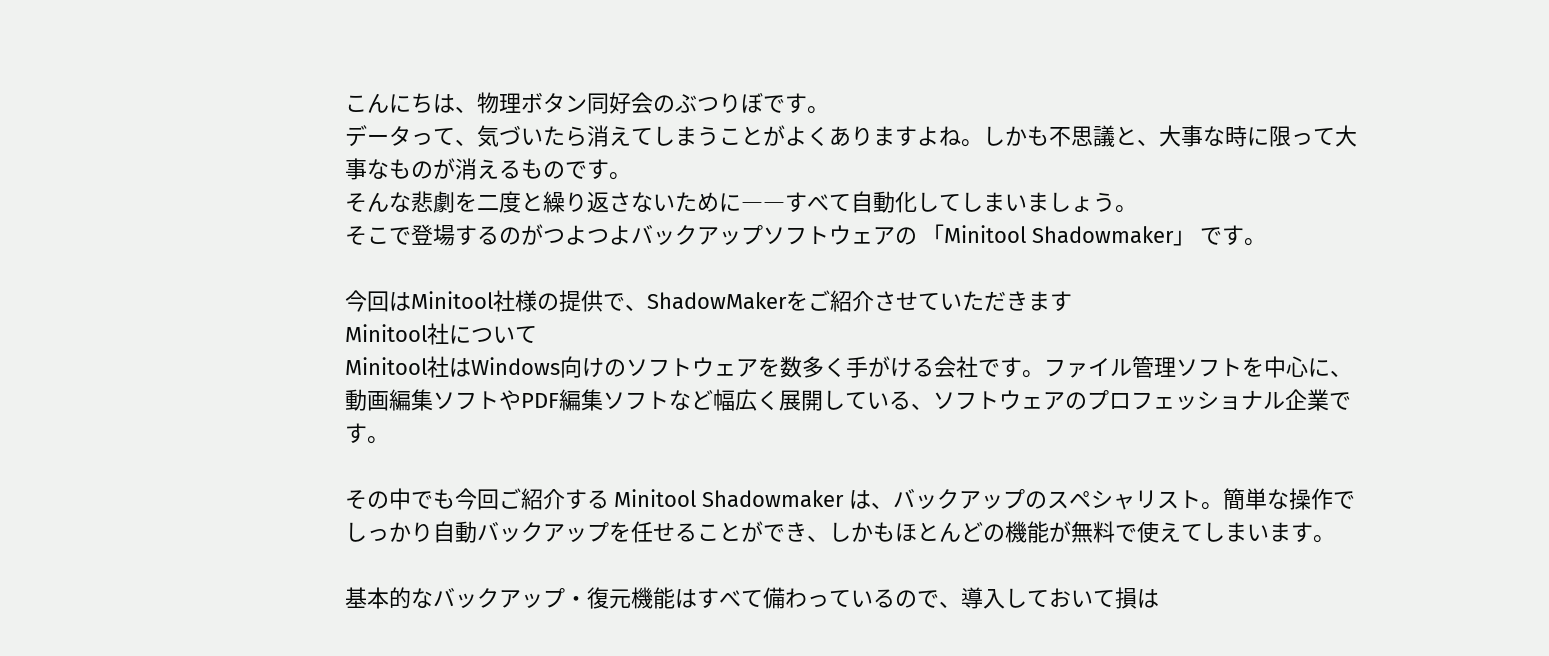こんにちは、物理ボタン同好会のぶつりぼです。
データって、気づいたら消えてしまうことがよくありますよね。しかも不思議と、大事な時に限って大事なものが消えるものです。
そんな悲劇を二度と繰り返さないために――すべて自動化してしまいましょう。
そこで登場するのがつよつよバックアップソフトウェアの 「Minitool Shadowmaker」 です。

今回はMinitool社様の提供で、ShadowMakerをご紹介させていただきます
Minitool社について
Minitool社はWindows向けのソフトウェアを数多く手がける会社です。ファイル管理ソフトを中心に、動画編集ソフトやPDF編集ソフトなど幅広く展開している、ソフトウェアのプロフェッショナル企業です。

その中でも今回ご紹介する Minitool Shadowmaker は、バックアップのスペシャリスト。簡単な操作でしっかり自動バックアップを任せることができ、しかもほとんどの機能が無料で使えてしまいます。

基本的なバックアップ・復元機能はすべて備わっているので、導入しておいて損は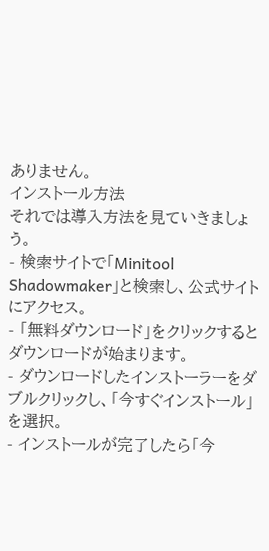ありません。
インストール方法
それでは導入方法を見ていきましょう。
- 検索サイトで「Minitool Shadowmaker」と検索し、公式サイトにアクセス。
- 「無料ダウンロード」をクリックするとダウンロードが始まります。
- ダウンロードしたインストーラーをダブルクリックし、「今すぐインストール」を選択。
- インストールが完了したら「今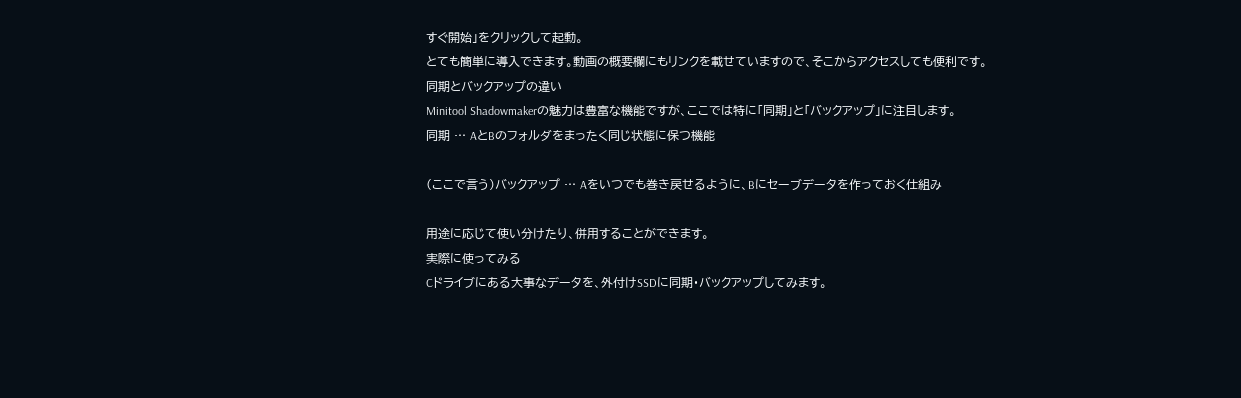すぐ開始」をクリックして起動。
とても簡単に導入できます。動画の概要欄にもリンクを載せていますので、そこからアクセスしても便利です。
同期とバックアップの違い
Minitool Shadowmakerの魅力は豊富な機能ですが、ここでは特に「同期」と「バックアップ」に注目します。
同期 … AとBのフォルダをまったく同じ状態に保つ機能

(ここで言う)バックアップ … Aをいつでも巻き戻せるように、Bにセーブデータを作っておく仕組み

用途に応じて使い分けたり、併用することができます。
実際に使ってみる
Cドライブにある大事なデータを、外付けSSDに同期・バックアップしてみます。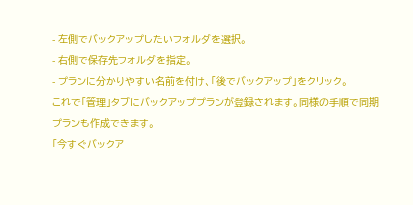- 左側でバックアップしたいフォルダを選択。
- 右側で保存先フォルダを指定。
- プランに分かりやすい名前を付け、「後でバックアップ」をクリック。
これで「管理」タブにバックアッププランが登録されます。同様の手順で同期プランも作成できます。
「今すぐバックア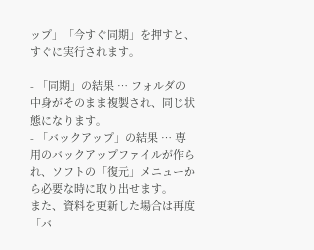ップ」「今すぐ同期」を押すと、すぐに実行されます。

- 「同期」の結果 … フォルダの中身がそのまま複製され、同じ状態になります。
- 「バックアップ」の結果 … 専用のバックアップファイルが作られ、ソフトの「復元」メニューから必要な時に取り出せます。
また、資料を更新した場合は再度「バ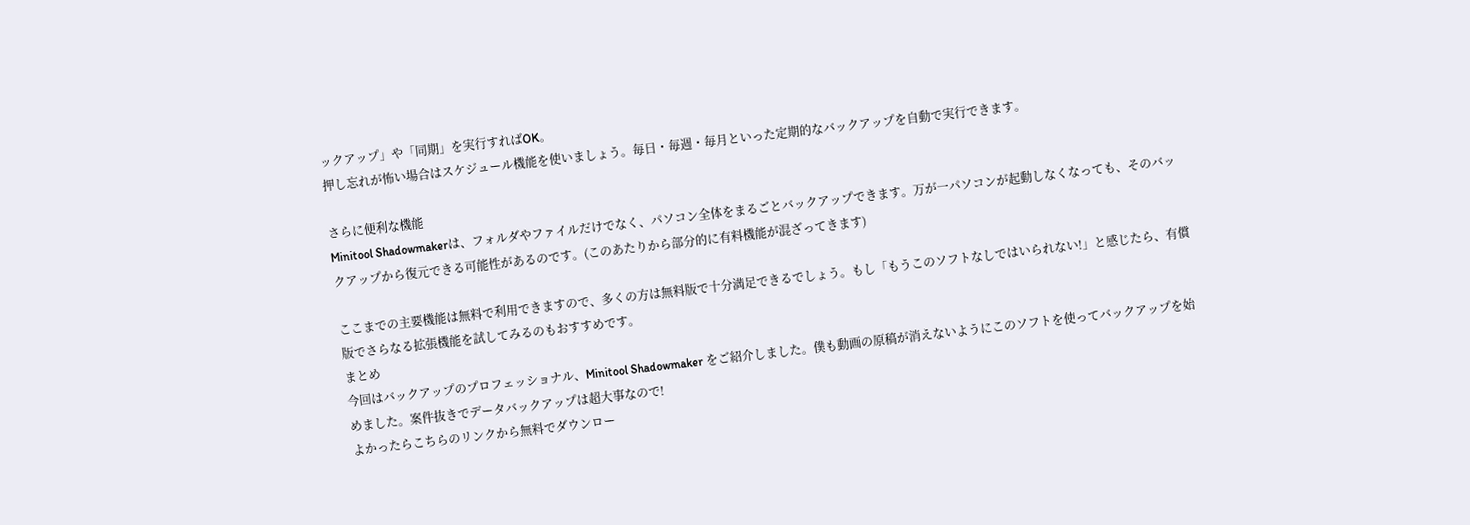ックアップ」や「同期」を実行すればOK。
押し忘れが怖い場合はスケジュール機能を使いましょう。毎日・毎週・毎月といった定期的なバックアップを自動で実行できます。

さらに便利な機能
Minitool Shadowmakerは、フォルダやファイルだけでなく、パソコン全体をまるごとバックアップできます。万が一パソコンが起動しなくなっても、そのバックアップから復元できる可能性があるのです。(このあたりから部分的に有料機能が混ざってきます)

ここまでの主要機能は無料で利用できますので、多くの方は無料版で十分満足できるでしょう。もし「もうこのソフトなしではいられない!」と感じたら、有償版でさらなる拡張機能を試してみるのもおすすめです。
まとめ
今回はバックアップのプロフェッショナル、Minitool Shadowmaker をご紹介しました。僕も動画の原稿が消えないようにこのソフトを使ってバックアップを始めました。案件抜きでデータバックアップは超大事なので!
よかったらこちらのリンクから無料でダウンロー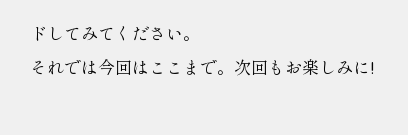ドしてみてください。
それでは今回はここまで。次回もお楽しみに!